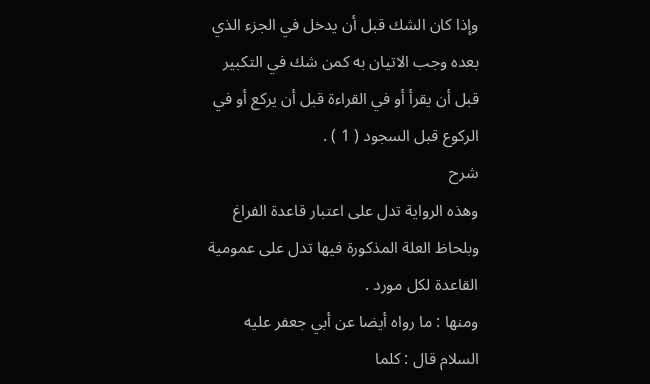وإذا كان الشك قبل أن يدخل في الجزء الذي بعده وجب الاتيان به كمن شك في التكبير قبل أن يقرأ أو في القراءة قبل أن يركع أو في الركوع قبل السجود ( 1 ) .
شرح
وهذه الرواية تدل على اعتبار قاعدة الفراغ وبلحاظ العلة المذكورة فيها تدل على عمومية القاعدة لكل مورد .
ومنها : ما رواه أيضا عن أبي جعفر عليه السلام قال : كلما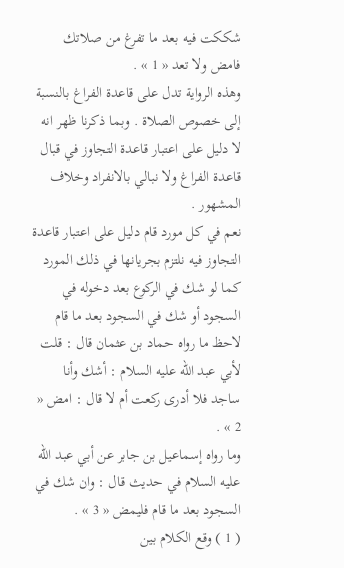شككت فيه بعد ما تفرغ من صلاتك فامض ولا تعد « 1 » .
وهذه الرواية تدل على قاعدة الفراغ بالنسبة إلى خصوص الصلاة . وبما ذكرنا ظهر انه لا دليل على اعتبار قاعدة التجاوز في قبال قاعدة الفراغ ولا نبالي بالانفراد وخلاف المشهور .
نعم في كل مورد قام دليل على اعتبار قاعدة التجاوز فيه نلتزم بجريانها في ذلك المورد كما لو شك في الركوع بعد دخوله في السجود أو شك في السجود بعد ما قام لاحظ ما رواه حماد بن عثمان قال : قلت لأبي عبد اللّه عليه السلام : أشك وأنا ساجد فلا أدرى ركعت أم لا قال : امض « 2 » .
وما رواه إسماعيل بن جابر عن أبي عبد اللّه عليه السلام في حديث قال : وان شك في السجود بعد ما قام فليمض « 3 » .
( 1 ) وقع الكلام بين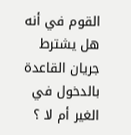القوم في أنه هل يشترط جريان القاعدة بالدخول في الغير أم لا ؟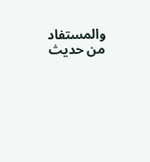والمستفاد من حديث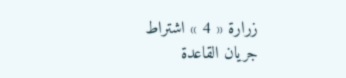زرارة « 4 » اشتراط جريان القاعدة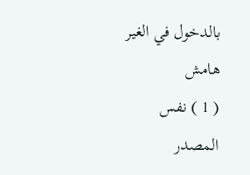بالدخول في الغير
هامش
( 1 ) نفس المصدر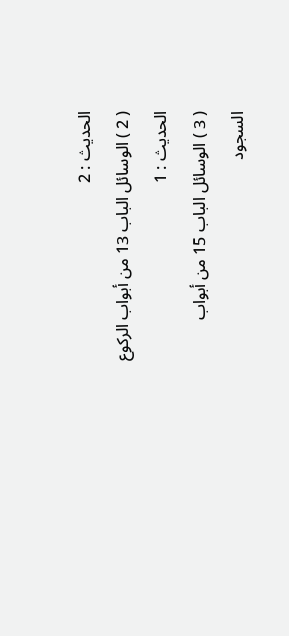الحديث : 2
( 2 ) الوسائل الباب 13 من أبواب الركوع الحديث : 1
( 3 ) الوسائل الباب 15 من أبواب السجود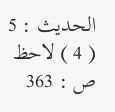الحديث : 5
( 4 ) لاحظ ص : 363